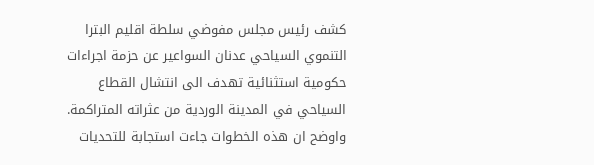كشف رئيس مجلس مفوضي سلطة اقليم البترا التنموي السياحي عدنان السواعير عن حزمة اجراءات حكومية استثنائية تهدف الى انتشال القطاع السياحي في المدينة الوردية من عثراته المتراكمة. واوضح ان هذه الخطوات جاءت استجابة للتحديات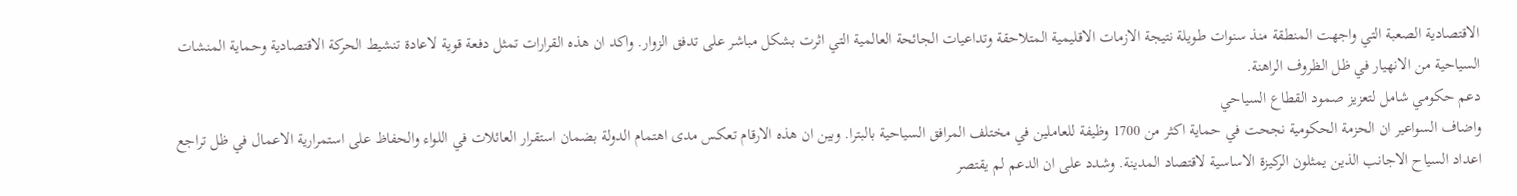الاقتصادية الصعبة التي واجهت المنطقة منذ سنوات طويلة نتيجة الازمات الاقليمية المتلاحقة وتداعيات الجائحة العالمية التي اثرت بشكل مباشر على تدفق الزوار. واكد ان هذه القرارات تمثل دفعة قوية لاعادة تنشيط الحركة الاقتصادية وحماية المنشات السياحية من الانهيار في ظل الظروف الراهنة.
دعم حكومي شامل لتعزيز صمود القطاع السياحي
واضاف السواعير ان الحزمة الحكومية نجحت في حماية اكثر من 1700 وظيفة للعاملين في مختلف المرافق السياحية بالبترا. وبين ان هذه الارقام تعكس مدى اهتمام الدولة بضمان استقرار العائلات في اللواء والحفاظ على استمرارية الاعمال في ظل تراجع اعداد السياح الاجانب الذين يمثلون الركيزة الاساسية لاقتصاد المدينة. وشدد على ان الدعم لم يقتصر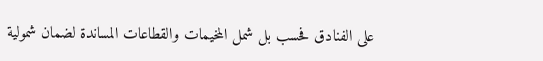على الفنادق فحسب بل شمل المخيمات والقطاعات المساندة لضمان شمولية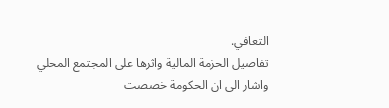التعافي.
تفاصيل الحزمة المالية واثرها على المجتمع المحلي
واشار الى ان الحكومة خصصت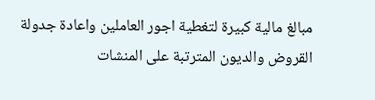مبالغ مالية كبيرة لتغطية اجور العاملين واعادة جدولة القروض والديون المترتبة على المنشات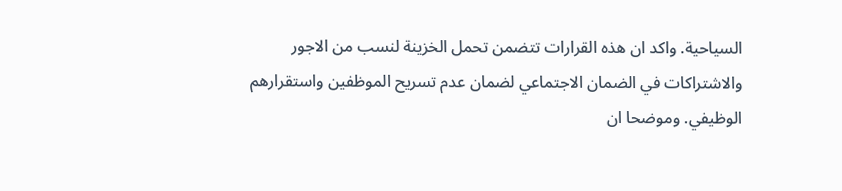السياحية. واكد ان هذه القرارات تتضمن تحمل الخزينة لنسب من الاجور والاشتراكات في الضمان الاجتماعي لضمان عدم تسريح الموظفين واستقرارهم الوظيفي. وموضحا ان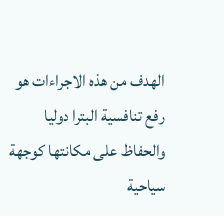الهدف من هذه الاجراءات هو رفع تنافسية البترا دوليا والحفاظ على مكانتها كوجهة سياحية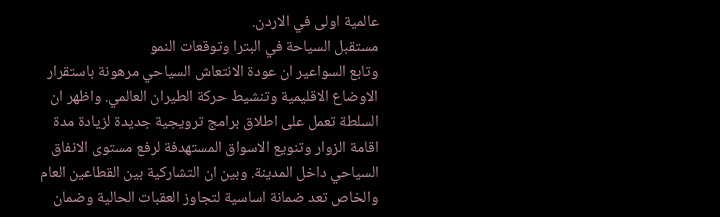عالمية اولى في الاردن.
مستقبل السياحة في البترا وتوقعات النمو
وتابع السواعير ان عودة الانتعاش السياحي مرهونة باستقرار الاوضاع الاقليمية وتنشيط حركة الطيران العالمي. واظهر ان السلطة تعمل على اطلاق برامج ترويجية جديدة لزيادة مدة اقامة الزوار وتنويع الاسواق المستهدفة لرفع مستوى الانفاق السياحي داخل المدينة. وبين ان التشاركية بين القطاعين العام والخاص تعد ضمانة اساسية لتجاوز العقبات الحالية وضمان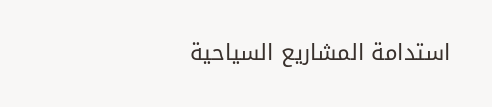استدامة المشاريع السياحية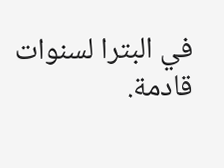في البترا لسنوات قادمة.